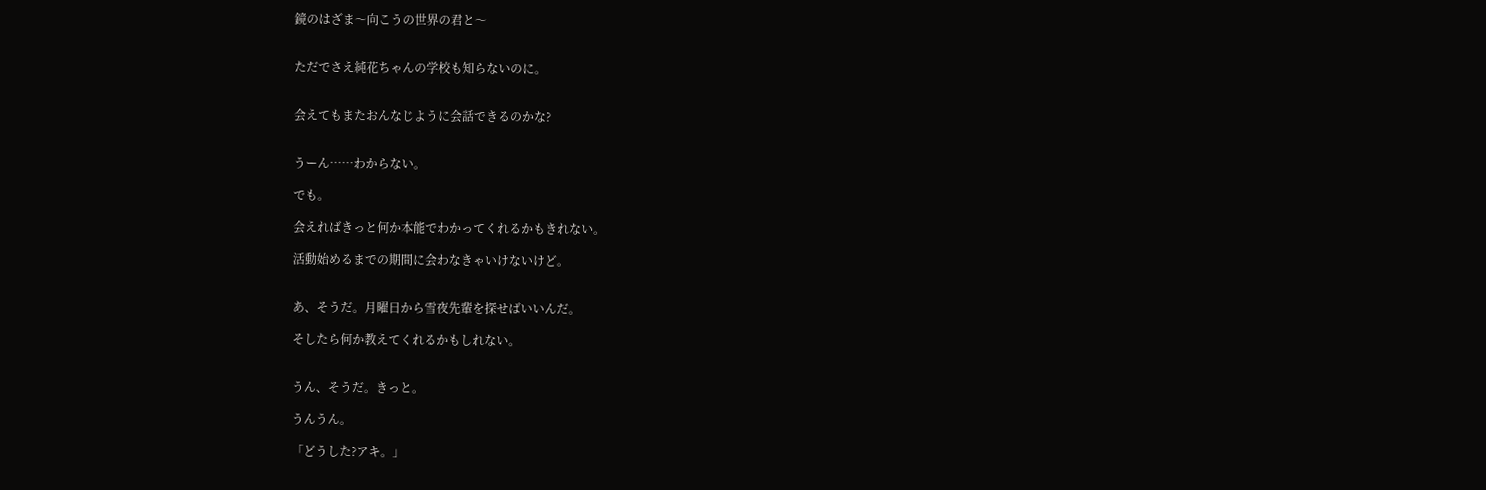鏡のはざま〜向こうの世界の君と〜


ただでさえ純花ちゃんの学校も知らないのに。


会えてもまたおんなじように会話できるのかな?


うーん……わからない。

でも。

会えればきっと何か本能でわかってくれるかもきれない。

活動始めるまでの期間に会わなきゃいけないけど。


あ、そうだ。月曜日から雪夜先輩を探せばいいんだ。

そしたら何か教えてくれるかもしれない。


うん、そうだ。きっと。

うんうん。

「どうした?アキ。」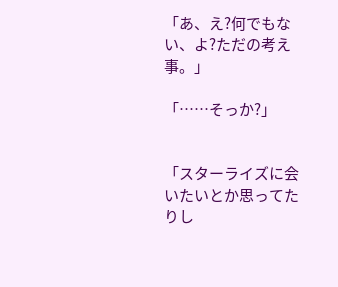「あ、え?何でもない、よ?ただの考え事。」

「……そっか?」


「スターライズに会いたいとか思ってたりし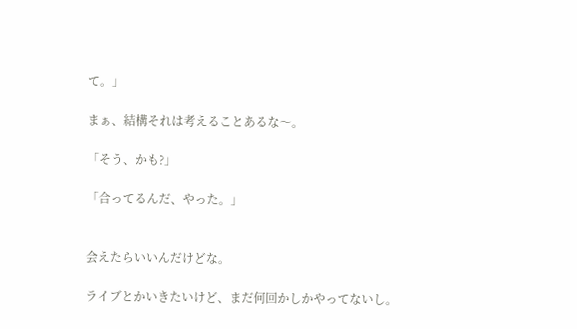て。」

まぁ、結構それは考えることあるな〜。

「そう、かも?」

「合ってるんだ、やった。」


会えたらいいんだけどな。

ライブとかいきたいけど、まだ何回かしかやってないし。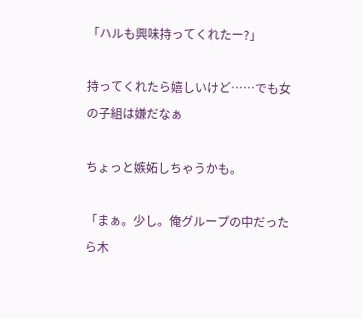「ハルも興味持ってくれたー?」

持ってくれたら嬉しいけど……でも女の子組は嫌だなぁ

ちょっと嫉妬しちゃうかも。

「まぁ。少し。俺グループの中だったら木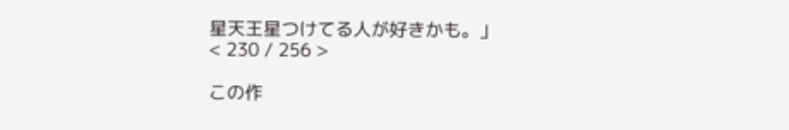星天王星つけてる人が好きかも。」
< 230 / 256 >

この作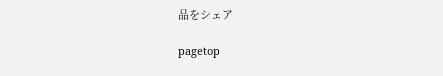品をシェア

pagetop